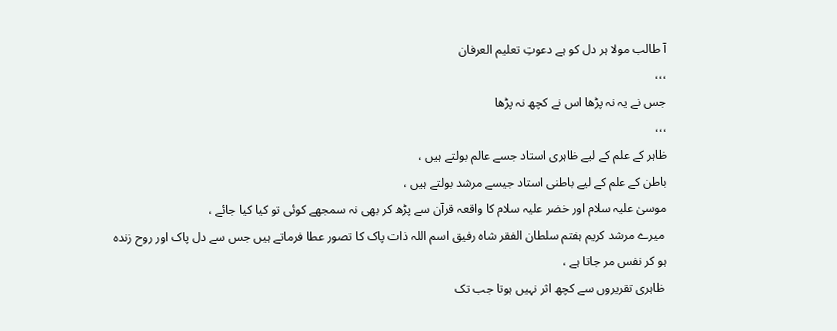آ طالب مولا ہر دل کو ہے دعوتِ تعلیم العرفان
،،،
جس نے یہ نہ پڑھا اس نے کچھ نہ پڑھا
،،،
ظاہر کے علم کے لیے ظاہری استاد جسے عالم بولتے ہیں ،
باطن کے علم کے لیے باطنی استاد جیسے مرشد بولتے ہیں ،
موسیٰ علیہ سلام اور خضر علیہ سلام کا واقعہ قرآن سے پڑھ کر بھی نہ سمجھے کوئی تو کیا کیا جائے ،
 میرے مرشد کریم ہفتم سلطان الفقر شاہ رفیق اسم اللہ ذات پاک کا تصور عطا فرماتے ہیں جس سے دل پاک اور روح زندہ ہو کر نفس مر جاتا ہے ،
 ظاہری تقریروں سے کچھ اثر نہیں ہوتا جب تک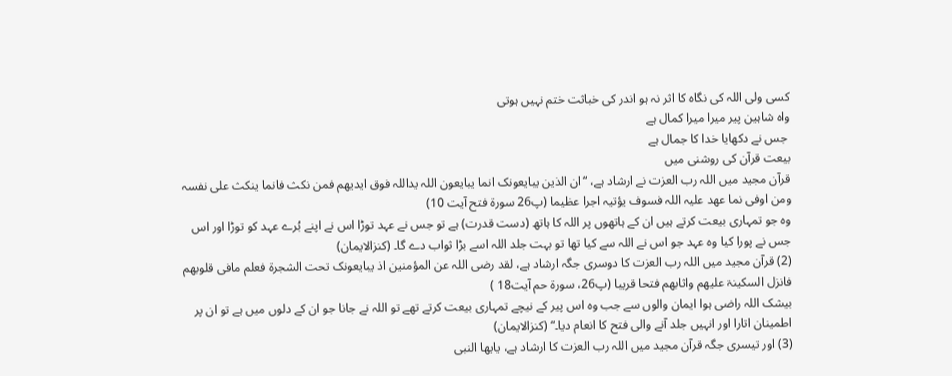کسی ولی اللہ کی نگاہ کا اثر نہ ہو اندر کی خباثت ختم نہیں ہوتی
واہ شاہین پیر میرا میرا کمال ہے
 جس نے دکھایا خدا کا جمال ہے
بیعت قرآن کی روشنی میں
قرآن مجید میں اللہ رب العزت نے ارشاد ہے، “ان الذین یبایعونک انما یبایعون اللہ یداللہ فوق ایدیھم فمن نکث فانما ینکث علی نفسہ ومن اوفی نما عھد علیہ اللہ فسوف یؤتیہ اجرا عظیما (پ26 سورۃ فتح آیت 10)
وہ جو تمہاری بیعت کرتے ہیں ان کے ہاتھوں پر اللہ کا ہاتھ (دست قدرت) ہے تو جس نے عہد توڑا اس نے اپنے بُرے عہد کو توڑا اور اس جس نے پورا کیا وہ عہد جو اس نے اللہ سے کیا تھا تو بہت جلد اللہ اسے بڑا ثواب دے گا۔ (کنزالایمان)
(2) قرآن مجید میں اللہ رب العزت کا دوسری جگہ ارشاد ہے، لقد رضی اللہ عن المؤمنین اذ یبایعونک تحت الشجرۃ فعلم مافی قلوبھم فانزل السکینۃ علیھم واثابھم فتحا قریبا (پ26، سورۃ حم آیت18 )
بیشک اللہ راضی ہوا ایمان والوں سے جب وہ اس پیر کے نیچے تمہاری بیعت کرتے تھے تو اللہ نے جانا جو ان کے دلوں میں ہے تو ان پر اطمینان اتارا اور انہیں جلد آنے والی فتح کا انعام دیا۔“ (کنزالایمان)
(3) اور تیسری جگہ قرآن مجید میں اللہ رب العزت کا ارشاد ہے، یایھا النبی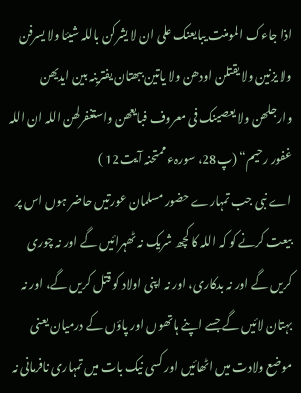اذا جاءک المومنت یبایعنک علی ان لا یشرکن باللہ شیئا ولا یسرفن ولا یزنین ولا یقتلن اودھن ولا یاتین ببھتان یفترینہ بین ایدیھن وارجلھن ولا یعصینک فی معروف فبایعھن واستغفرلھن اللہ ان اللہ غفور رحیم“ (پ28، سورہء ممتحنہ آیت12 )
اے نبی جب تمہارے حضور مسلمان عورتیں حاضر ہوں اس پر بیعت کرنے کو کہ اللہ کا کچھ شریک نہ ٹھہرائیں گے اور نہ چوری کریں گے اور نہ بدکاری، اور نہ اپنی اولاد کو قتل کریں گے، اور نہ بہتان لائیں گے جسے اپنے ہاتھوں اور پاؤں کے درمیان یعنی موضع ولادت میں اٹھائیں اور کسی نیک بات میں تمہاری نافرمانی نہ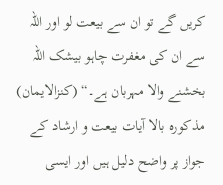کریں گے تو ان سے بیعت لو اور اللہ سے ان کی مغفرت چاہو بیشک اللہ بخشنے والا مہربان ہے۔“ (کنزالایمان)
مذکورہ بالا آیات بیعت و ارشاد کے جواز پر واضح دلیل ہیں اور ایسی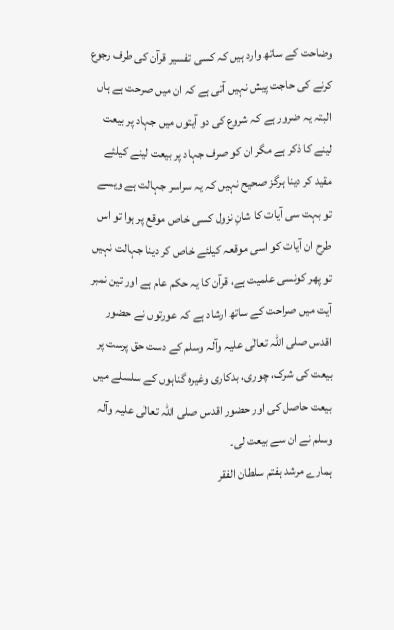وضاحت کے ساتھ وارد ہیں کہ کسی تفسیر قرآن کی طرف رجوع کرنے کی حاجت پیش نہیں آتی ہے کہ ان میں صرحت ہے ہاں البتہ یہ ضرور ہے کہ شروع کی دو آیتوں میں جہاد پر بیعت لینے کا ذکر ہے مگر ان کو صرف جہاد پر بیعت لینے کیلئے مقید کر دینا ہرگز صحیح نہیں کہ یہ سراسر جہالت ہے ویسے تو بہت سی آیات کا شانِ نزول کسی خاص موقع پر ہوا تو اس طرح ان آیات کو اسی موقعہ کیلئے خاص کر دینا جہالت نہیں تو پھر کونسی علمیت ہے، قرآن کا یہ حکم عام ہے اور تین نمبر آیت میں صراحت کے ساتھ ارشاد ہے کہ عورتوں نے حضور اقدس صلی اللہ تعالٰی علیہ وآلہ وسلم کے دست حق پرست پر بیعت کی شرک، چوری، بدکاری وغیرہ گناہوں کے سلسلے میں بیعت حاصل کی اور حضور اقدس صلی اللہ تعالٰی علیہ وآلہ وسلم نے ان سے بیعت لی۔
ہمارے مرشد ہفتم سلطان الفقر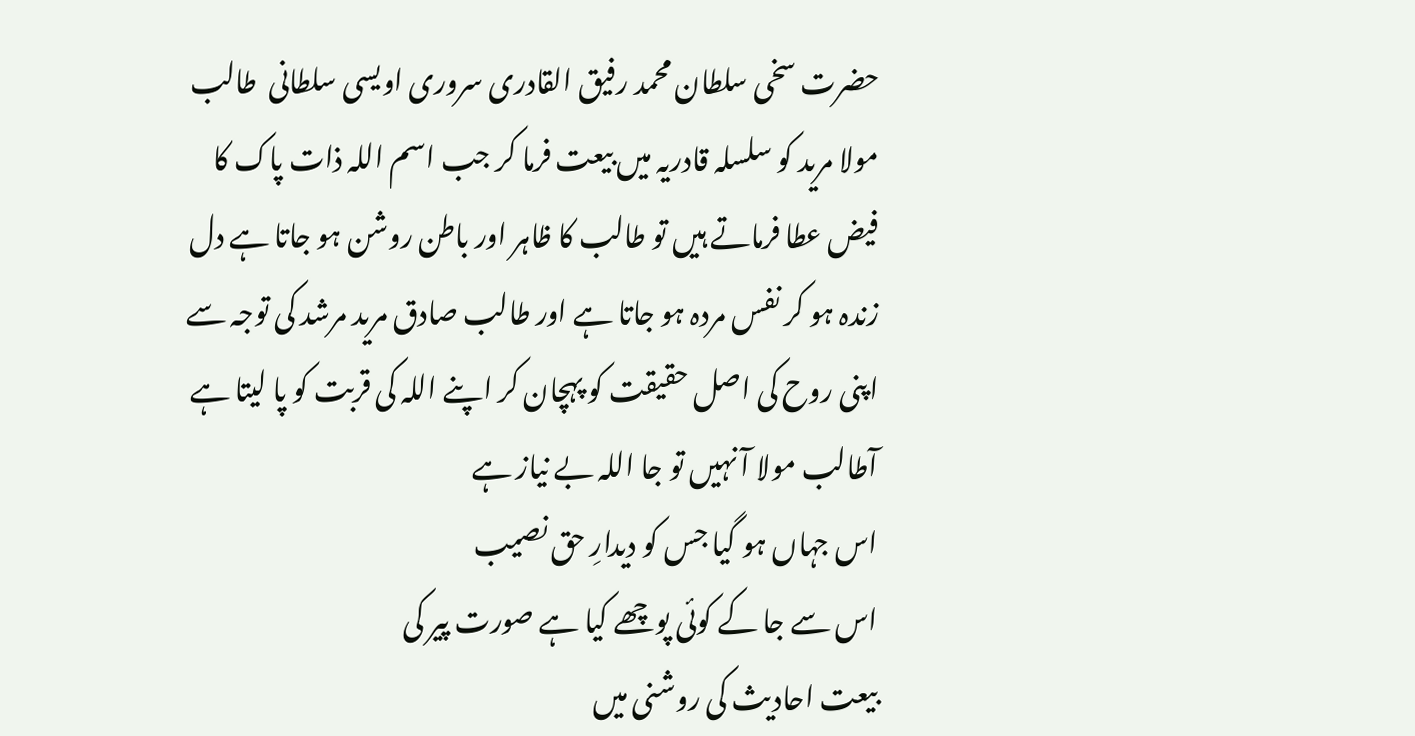حضرت سخی سلطان محمد رفیق القادری سروری اویسی سلطانی  طالب مولا مرید کو سلسلہ قادریہ میں بیعت فرما کر جب اسم اللہ ذات پاک کا فیض عطا فرماتے ہیں تو طالب کا ظاہر اور باطن روشن ہو جاتا ہے دل زندہ ہو کر نفس مردہ ہو جاتا ہے اور طالب صادق مرید مرشد کی توجہ سے اپنی روح کی اصل حقیقت کو پہچان کر اپنے اللہ کی قربت کو پا لیتا ہے آطالب مولا آ نہیں تو جا اللہ بے نیاز ہے
اس جہاں ہو گیا جس کو دیدارِ حق نصیب
اس سے جا کے کوئی پوچھے کیا ہے صورت پیر کی
بیعت احادیث کی روشنی میں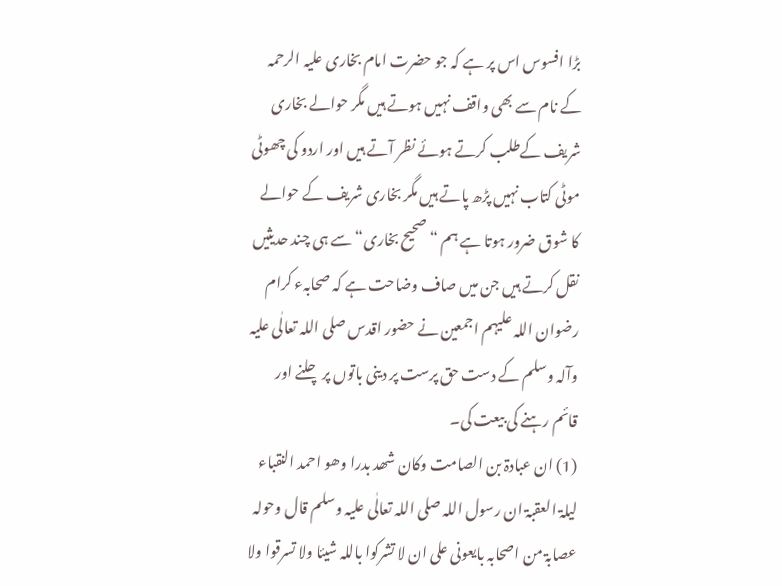بڑا افسوس اس پر ہے کہ جو حضرت امام بخاری علیہ الرحمہ کے نام سے بھی واقف نہیں ہوتے ہیں مگر حوالے بخاری شریف کےطلب کرتے ہوئے نظر آتے ہیں اور اردو کی چھوٹی موٹی کتاب نہیں پڑھ پاتے ہیں مگر بخاری شریف کے حوالے کا شوق ضرور ہوتا ہے ہم “صحیح بخاری“ سے ہی چند حدیثیں نقل کرتے ہیں جن میں صاف وضاحت ہے کہ صحابہء کرام رضوان اللہ علیہم اجمعین نے حضور اقدس صلی اللہ تعالٰی علیہ وآلہ وسلم کے دست حق پرست پر دینی باتوں پر چلنے اور قائم رہنے کی بیعت کی۔
(1) ان عبادۃ بن الصامت وکان شھد بدرا وھو احمد النقباء لیلۃ العقبۃ ان رسول اللہ صلی اللہ تعالٰی علیہ وسلم قال وحولہ عصابۃ من اصحابہ بایعونی علی ان لا تشرکوا باللہ شیئا ولا تسرقوا ولا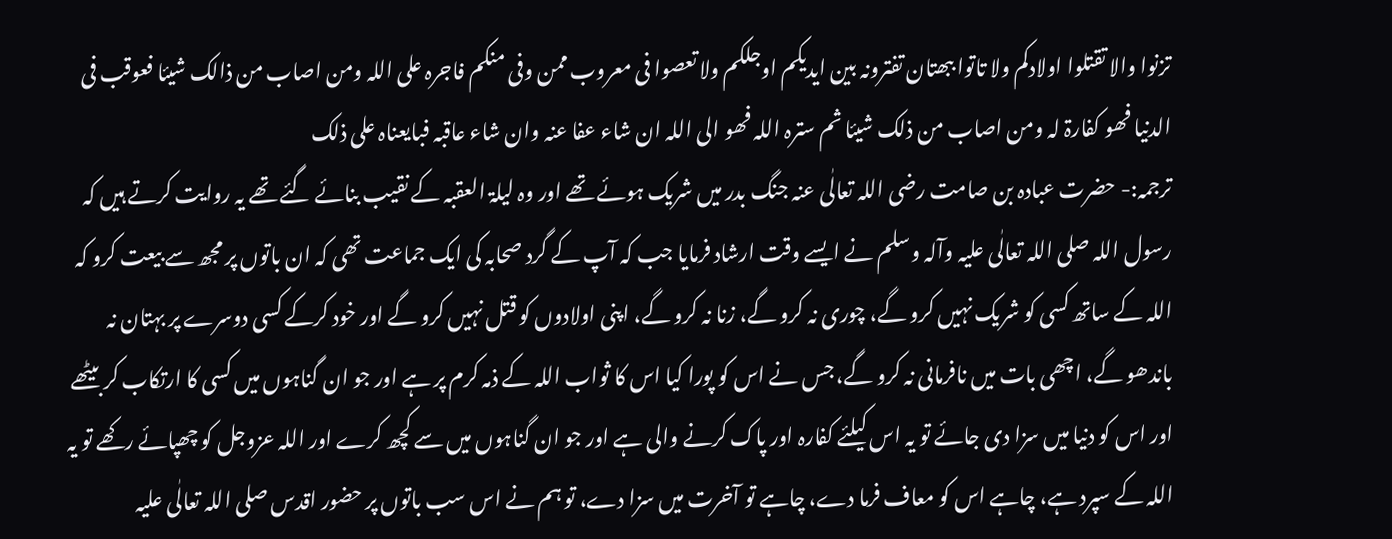تزنوا والا تقتلوا اولادکم ولا تاتوا ببھتان تفترونہ بین ایدیکم اوجلکم ولا تعصوا فی معروب ممن وفی منکم فاجرہ علی اللہ ومن اصاب من ذالک شیئا فعوقب فی الدنیا فھو کفارۃ لہ ومن اصاب من ذلک شیئا ثم سترہ اللہ فھو الی اللہ ان شاء عفا عنہ وان شاء عاقبہ فبایعناہ علی ذلک
ترجمہ:- حضرت عبادہ بن صامت رضی اللہ تعالٰی عنہ جنگ بدر میں شریک ہوئے تھے اور وہ لیلۃ العقبہ کے نقیب بنائے گئے تھے یہ روایت کرتے ہیں کہ رسول اللہ صلی اللہ تعالٰی علیہ وآلہ وسلم نے ایسے وقت ارشاد فرمایا جب کہ آپ کے گرد صحابہ کی ایک جماعت تھی کہ ان باتوں پر مجھ سے بیعت کرو کہ اللہ کے ساتھ کسی کو شریک نہیں کرو گے، چوری نہ کرو گے، زنا نہ کرو گے، اپنی اولادوں کو قتل نہیں کرو گے اور خود کرکے کسی دوسرے پر بہتان نہ باندھو گے، اچھی بات میں نافرمانی نہ کرو گے، جس نے اس کو پورا کیا اس کا ثواب اللہ کے ذمہ کرم پر ہے اور جو ان گناہوں میں کسی کا ارتکاب کر بیٹھے اور اس کو دنیا میں سزا دی جائے تو یہ اس کیلئے کفارہ اور پاک کرنے والی ہے اور جو ان گناہوں میں سے کچھ کرے اور اللہ عزوجل کو چھپائے رکھے تو یہ اللہ کے سپرد ہے، چاہے اس کو معاف فرما دے، چاہے تو آخرت میں سزا دے، تو ہم نے اس سب باتوں پر حضور اقدس صلی اللہ تعالٰی علیہ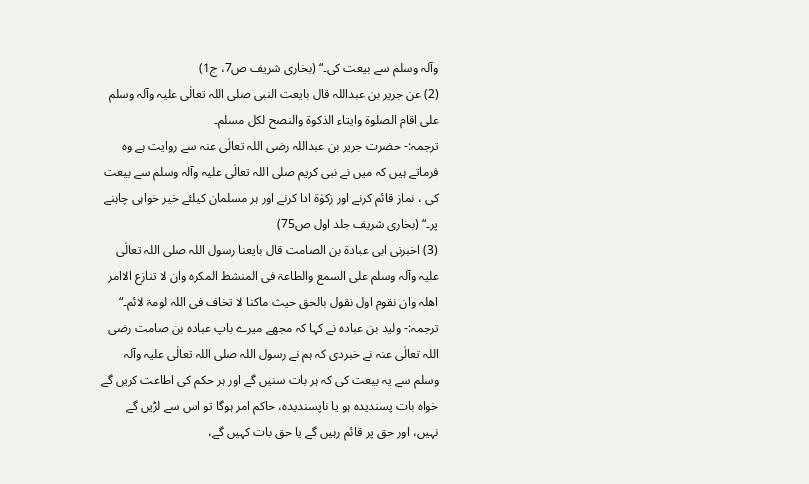وآلہ وسلم سے بیعت کی۔“ (بخاری شریف ص7، ج1)
(2) عن جریر بن عبداللہ قال بایعت النبی صلی اللہ تعالٰی علیہ وآلہ وسلم علی اقام الصلوۃ وایتاء الذکوۃ والنصح لکل مسلم۔
ترجمہ:- حضرت جریر بن عبداللہ رضی اللہ تعالٰی عنہ سے روایت ہے وہ فرماتے ہیں کہ میں نے نبی کریم صلی اللہ تعالٰی علیہ وآلہ وسلم سے بیعت کی ، نماز قائم کرنے اور زکوٰۃ ادا کرنے اور ہر مسلمان کیلئے خیر خواہی چاہنے پر۔“ (بخاری شریف جلد اول ص75)
(3) اخبرنی ابی عبادۃ بن الصامت قال بایعنا رسول اللہ صلی اللہ تعالٰی علیہ وآلہ وسلم علی السمع والطاعۃ فی المنشط المکرہ وان لا تنازع الاامر اھلہ وان نقوم اول نقول بالحق حیث ماکنا لا تخاف فی اللہ لومۃ لائم۔“
ترجمہ:- ولید بن عبادہ نے کہا کہ مجھے میرے باپ عبادہ بن صامت رضی اللہ تعالٰی عنہ نے خبردی کہ ہم نے رسول اللہ صلی اللہ تعالٰی علیہ وآلہ وسلم سے یہ بیعت کی کہ ہر بات سنیں گے اور ہر حکم کی اطاعت کریں گے خواہ بات پسندیدہ ہو یا ناپسندیدہ، حاکم امر ہوگا تو اس سے لڑیں گے نہیں، اور حق پر قائم رہیں گے یا حق بات کہیں گے،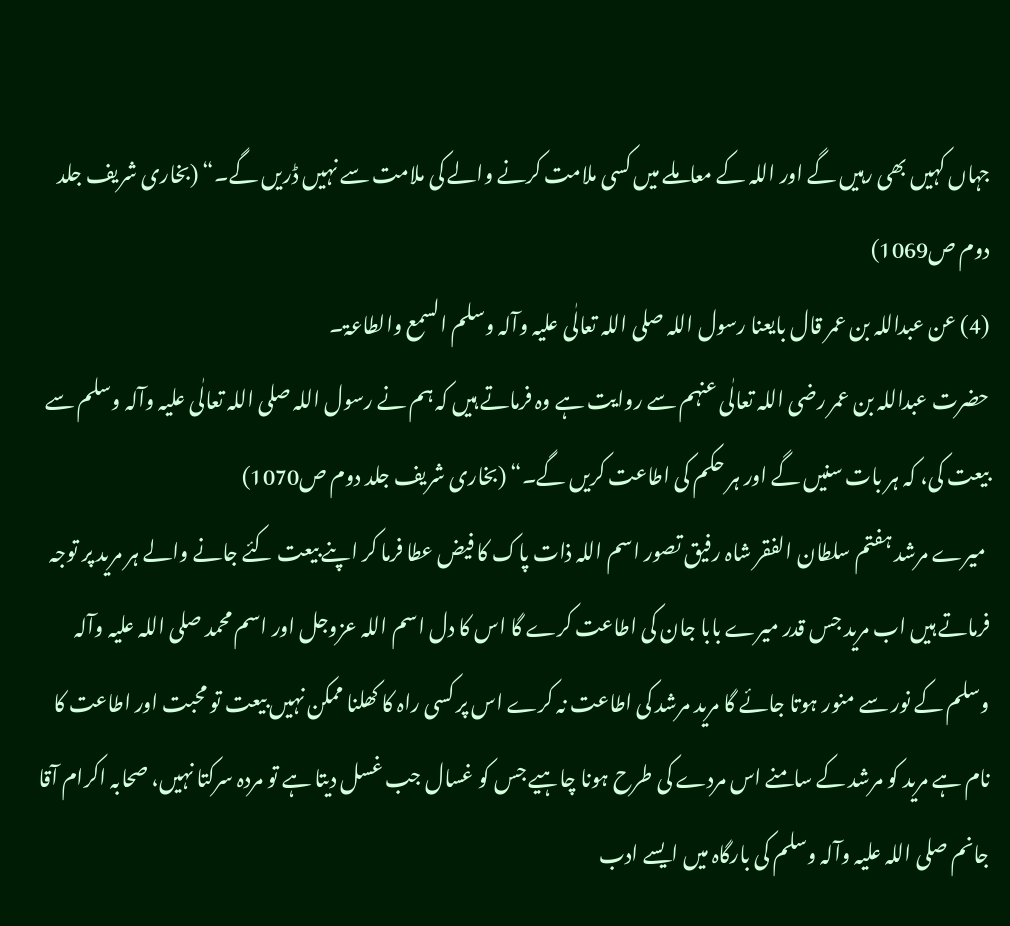جہاں کہیں بھی رہیں گے اور اللہ کے معاملے میں کسی ملامت کرنے والے کی ملامت سے نہیں ڈریں گے۔“ (بخاری شریف جلد دوم ص1069)
(4) عن عبداللہ بن عمر قال بایعنا رسول اللہ صلی اللہ تعالٰی علیہ وآلہ وسلم السمع والطاعۃ۔
حضرت عبداللہ بن عمر رضی اللہ تعالٰی عنہم سے روایت ہے وہ فرماتے ہیں کہ ہم نے رسول اللہ صلی اللہ تعالٰی علیہ وآلہ وسلم سے بیعت کی، کہ ہر بات سنیں گے اور ہر حکم کی اطاعت کریں گے۔“ (بخاری شریف جلد دوم ص1070)
 میرے مرشد ہفتم سلطان الفقر شاہ رفیق تصور اسم اللہ ذات پاک کا فیض عطا فرما کر اپنے بیعت کئے جانے والے ہر مرید پر توجہ فرماتے ہیں اب مرید جس قدر میرے بابا جان کی اطاعت کرے گا اس کا دل اسم اللہ عزوجل اور اسم محمد صلی اللہ علیہ وآلہ وسلم کے نور سے منور ہوتا جائے گا مرید مرشد کی اطاعت نہ کرے اس پر کسی راہ کا کھلنا ممکن نہیں بیعت تو محبت اور اطاعت کا نام ہے مرید کو مرشد کے سامنے اس مردے کی طرح ہونا چاہیے جس کو غسال جب غسل دیتا ہے تو مردہ سرکتا نہیں، صحابہ اکرام آقا جانم صلی اللہ علیہ وآلہ وسلم کی بارگاہ میں ایسے ادب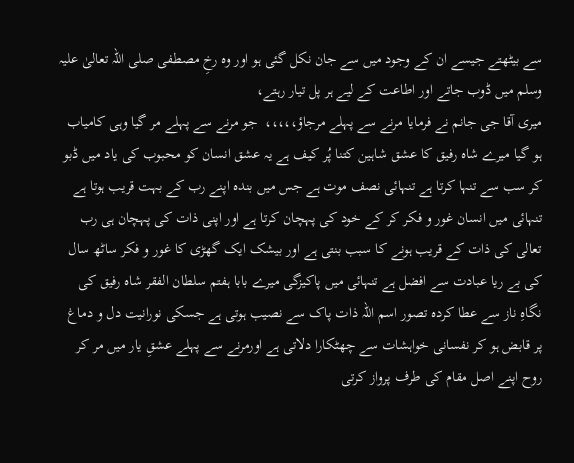سے بیٹھتے جیسے ان کے وجود میں سے جان نکل گئی ہو اور وہ رخِ مصطفی صلی اللہ تعالیٰ علیہ وسلم میں ڈوب جاتے اور اطاعت کے لیے ہر پل تیار رہتے،
میری آقا جی جانم نے فرمایا مرنے سے پہلے مرجاؤ،،،،،  جو مرنے سے پہلے مر گیا وہی کامیاب ہو گیا میرے شاہ رفیق کا عشق شاہین کتنا پُر کیف ہے یہ عشق انسان کو محبوب کی یاد میں ڈبو کر سب سے تنہا کرتا ہے تنہائی نصف موت ہے جس میں بندہ اپنے رب کے بہت قریب ہوتا ہے تنہائی میں انسان غور و فکر کر کے خود کی پہچان کرتا ہے اور اپنی ذات کی پہچان ہی رب تعالی کی ذات کے قریب ہونے کا سبب بنتی ہے اور بیشک ایک گھڑی کا غور و فکر ساٹھ سال کی بے ریا عبادت سے افضل ہے تنہائی میں پاکیزگی میرے بابا ہفتم سلطان الفقر شاہ رفیق کی نگاہِ ناز سے عطا کردہ تصور اسم اللہ ذات پاک سے نصیب ہوتی ہے جسکی نورانیت دل و دماغ پر قابض ہو کر نفسانی خواہشات سے چھٹکارا دلاتی ہے اورمرنے سے پہلے عشقِ یار میں مر کر روح اپنے اصل مقام کی طرف پرواز کرتی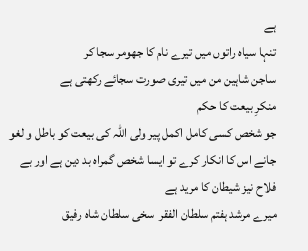ہے
تنہا سیاہ راتوں میں تیرے نام کا جھومر سجا کر
ساجن شاہین من میں تیری صورت سجائے رکھتی ہے
منکرِ بیعت کا حکم
جو شخص کسی کامل اکمل پیر ولی اللہ کی بیعت کو باطل و لغو جانے اس کا انکار کرے تو ایسا شخص گمراہ بد دین ہے اور بے فلاح نیز شیطان کا مرید ہے
میرے مرشد ہفتم سلطان الفقر  سخی سلطان شاہ رفیق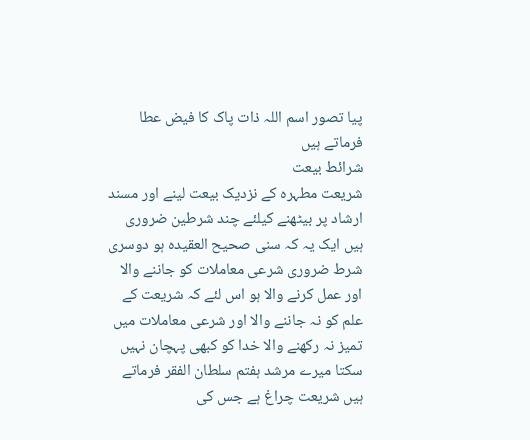پیا تصور اسم اللہ ذات پاک کا فیض عطا فرماتے ہیں
شرائط بیعت
شریعت مطہرہ کے نزدیک بیعت لینے اور مسند ارشاد پر بیٹھنے کیلئے چند شرطین ضروری ہیں ایک یہ کہ سنی صحیح العقیدہ ہو دوسری شرط ضروری شرعی معاملات کو جاننے والا اور عمل کرنے والا ہو اس لئے کہ شریعت کے علم کو نہ جاننے والا اور شرعی معاملات میں تمیز نہ رکھنے والا خدا کو کبھی پہچان نہیں سکتا میرے مرشد ہفتم سلطان الفقر فرماتے ہیں شریعت چراغ ہے جس کی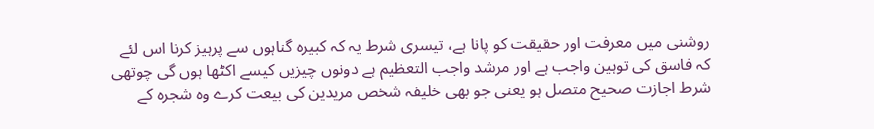روشنی میں معرفت اور حقیقت کو پانا ہے، تیسری شرط یہ کہ کبیرہ گناہوں سے پرہیز کرنا اس لئے کہ فاسق کی توہین واجب ہے اور مرشد واجب التعظیم ہے دونوں چیزیں کیسے اکٹھا ہوں گی چوتھی شرط اجازت صحیح متصل ہو یعنی جو بھی خلیفہ شخص مریدین کی بیعت کرے وہ شجرہ کے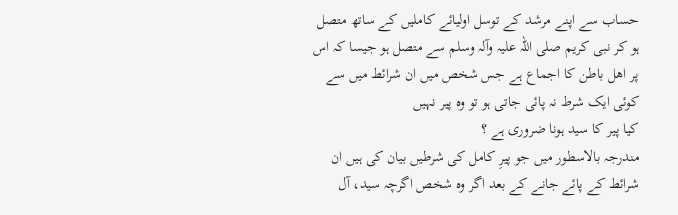حساب سے اپنے مرشد کے توسل اولیائے کاملیں کے ساتھ متصل ہو کر نبی کریم صلی اللہ علیہ وآلہ وسلم سے متصل ہو جیسا کہ اس پر اھل باطن کا اجماع ہے جس شخص میں ان شرائط میں سے کوئی ایک شرط نہ پائی جاتی ہو تو وہ پیر نہیں
کیا پیر کا سید ہونا ضروری ہے ؟
مندرجہ بالاسطور میں جو پیرِ کامل کی شرطیں بیان کی ہیں ان شرائط کے پائے جانے کے بعد اگر وہ شخص اگرچہ سید، آل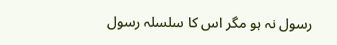رسول نہ ہو مگر اس کا سلسلہ رسول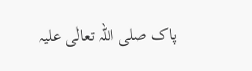پاک صلی اللہ تعالٰی علیہ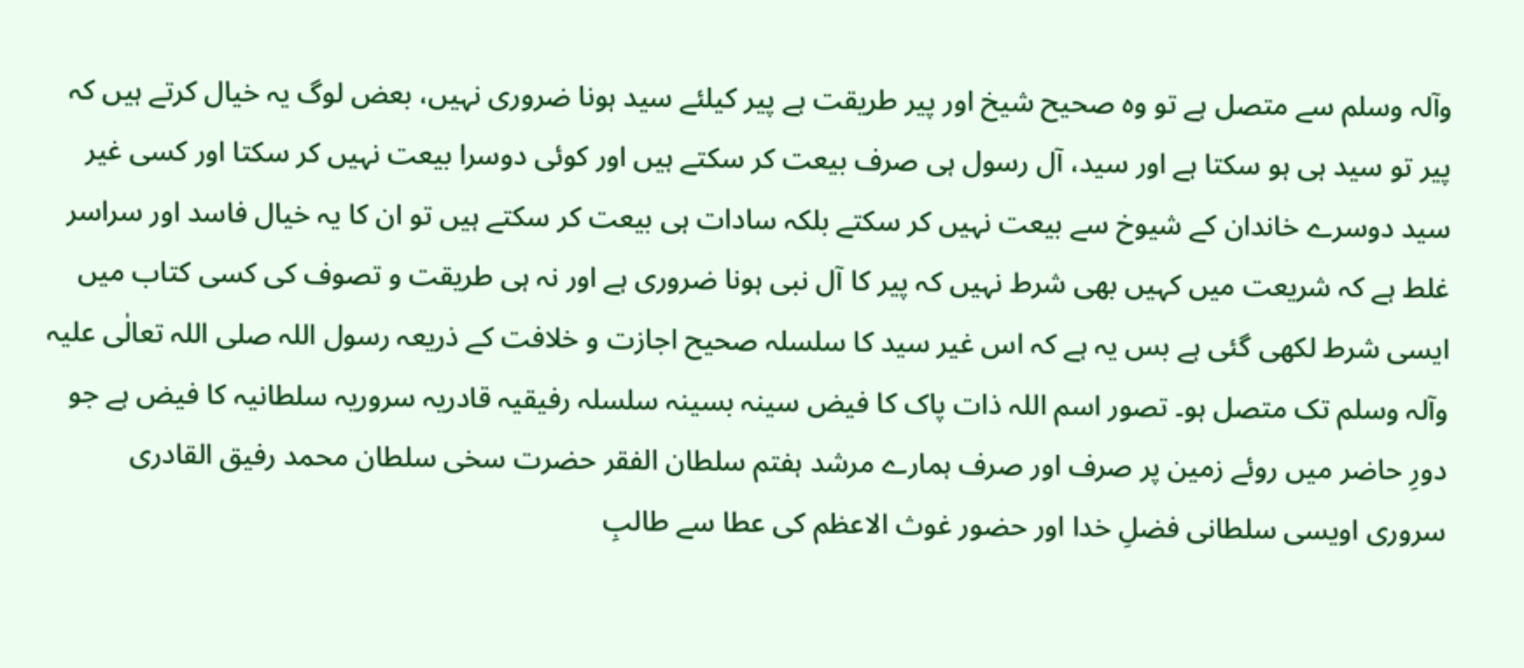وآلہ وسلم سے متصل ہے تو وہ صحیح شیخ اور پیر طریقت ہے پیر کیلئے سید ہونا ضروری نہیں، بعض لوگ یہ خیال کرتے ہیں کہ پیر تو سید ہی ہو سکتا ہے اور سید، آل رسول ہی صرف بیعت کر سکتے ہیں اور کوئی دوسرا بیعت نہیں کر سکتا اور کسی غیر سید دوسرے خاندان کے شیوخ سے بیعت نہیں کر سکتے بلکہ سادات ہی بیعت کر سکتے ہیں تو ان کا یہ خیال فاسد اور سراسر غلط ہے کہ شریعت میں کہیں بھی شرط نہیں کہ پیر کا آل نبی ہونا ضروری ہے اور نہ ہی طریقت و تصوف کی کسی کتاب میں ایسی شرط لکھی گئی ہے بس یہ ہے کہ اس غیر سید کا سلسلہ صحیح اجازت و خلافت کے ذریعہ رسول اللہ صلی اللہ تعالٰی علیہ وآلہ وسلم تک متصل ہو۔ تصور اسم اللہ ذات پاک کا فیض سینہ بسینہ سلسلہ رفیقیہ قادریہ سروریہ سلطانیہ کا فیض ہے جو دورِ حاضر میں روئے زمین پر صرف اور صرف ہمارے مرشد ہفتم سلطان الفقر حضرت سخی سلطان محمد رفیق القادری سروری اویسی سلطانی فضلِ خدا اور حضور غوث الاعظم کی عطا سے طالبِ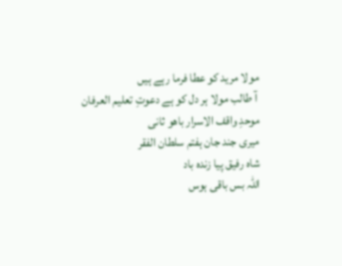مولا مرید کو عطا فرما رہے ہیں
 آ طالب مولا ہر دل کو ہے دعوتِ تعلیم العرفان
موحدِ واقف الاسرار باھو ثانی
میری جند جان ہفتم سلطان الفقر
شاہ رفیق پیا زندہ باد
اللہ بس باقی ہوس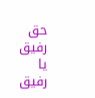حق رفیق یا رفیق